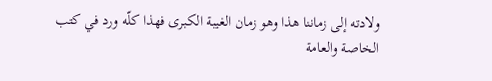ولادته إلى زماننا هذا وهو زمان الغيبة الكبرى فهذا كلّه ورد في كتب الخاصة والعامة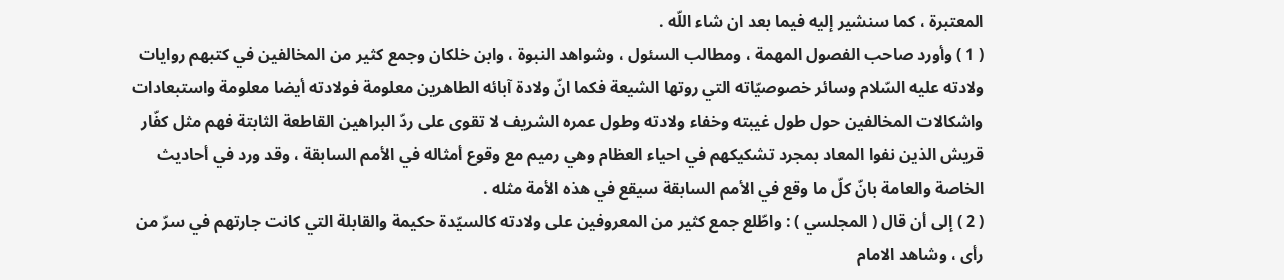المعتبرة ، كما سنشير إليه فيما بعد ان شاء اللّه .
( 1 ) وأورد صاحب الفصول المهمة ، ومطالب السئول ، وشواهد النبوة ، وابن خلكان وجمع كثير من المخالفين في كتبهم روايات ولادته عليه السّلام وسائر خصوصيّاته التي روتها الشيعة فكما انّ ولادة آبائه الطاهرين معلومة فولادته أيضا معلومة واستبعادات واشكالات المخالفين حول طول غيبته وخفاء ولادته وطول عمره الشريف لا تقوى على ردّ البراهين القاطعة الثابتة فهم مثل كفّار قريش الذين نفوا المعاد بمجرد تشكيكهم في احياء العظام وهي رميم مع وقوع أمثاله في الأمم السابقة ، وقد ورد في أحاديث الخاصة والعامة بانّ كلّ ما وقع في الأمم السابقة سيقع في هذه الأمة مثله .
( 2 ) إلى أن قال ( المجلسي ) : واطّلع جمع كثير من المعروفين على ولادته كالسيّدة حكيمة والقابلة التي كانت جارتهم في سرّ من رأى ، وشاهد الامام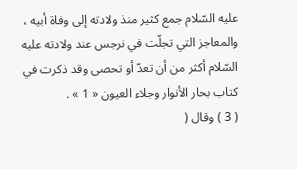عليه السّلام جمع كثير منذ ولادته إلى وفاة أبيه ، والمعاجز التي تجلّت في نرجس عند ولادته عليه السّلام أكثر من أن تعدّ أو تحصى وقد ذكرت في كتاب بحار الأنوار وجلاء العيون « 1 » .
( 3 ) وقال (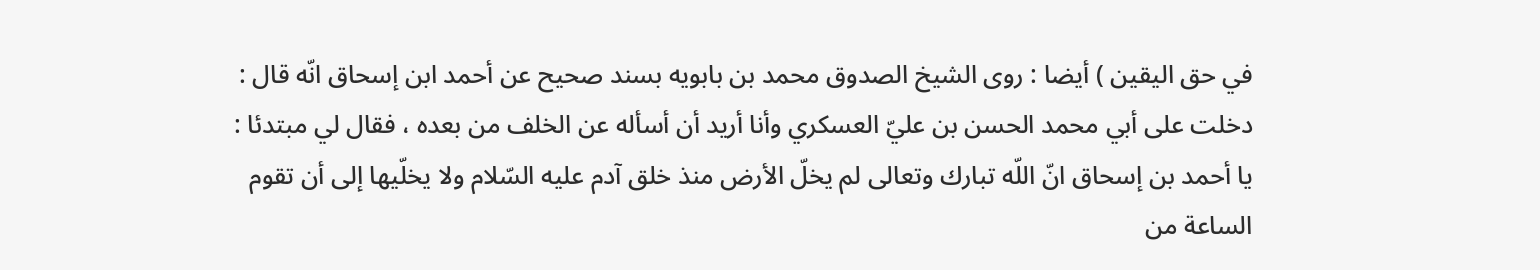في حق اليقين ) أيضا : روى الشيخ الصدوق محمد بن بابويه بسند صحيح عن أحمد ابن إسحاق انّه قال : دخلت على أبي محمد الحسن بن عليّ العسكري وأنا أريد أن أسأله عن الخلف من بعده ، فقال لي مبتدئا : يا أحمد بن إسحاق انّ اللّه تبارك وتعالى لم يخلّ الأرض منذ خلق آدم عليه السّلام ولا يخلّيها إلى أن تقوم الساعة من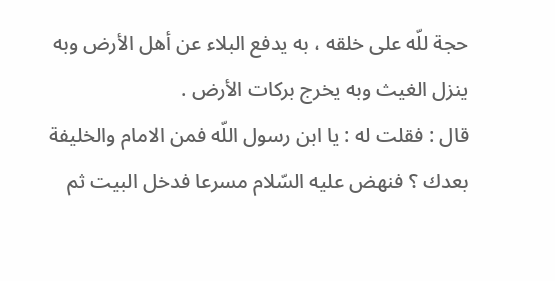حجة للّه على خلقه ، به يدفع البلاء عن أهل الأرض وبه ينزل الغيث وبه يخرج بركات الأرض .
قال : فقلت له : يا ابن رسول اللّه فمن الامام والخليفة بعدك ؟ فنهض عليه السّلام مسرعا فدخل البيت ثم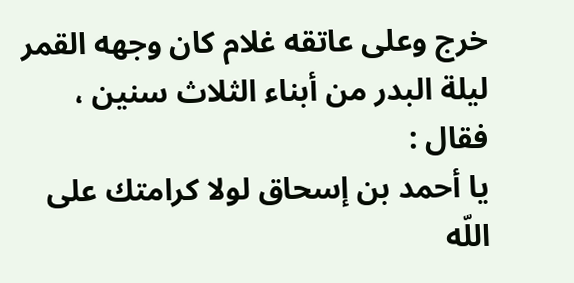خرج وعلى عاتقه غلام كان وجهه القمر ليلة البدر من أبناء الثلاث سنين ، فقال :
يا أحمد بن إسحاق لولا كرامتك على اللّه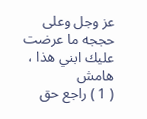عز وجل وعلى حججه ما عرضت عليك ابني هذا ،
هامش
( 1 ) راجع حق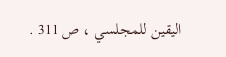اليقين للمجلسي ، ص 311 .